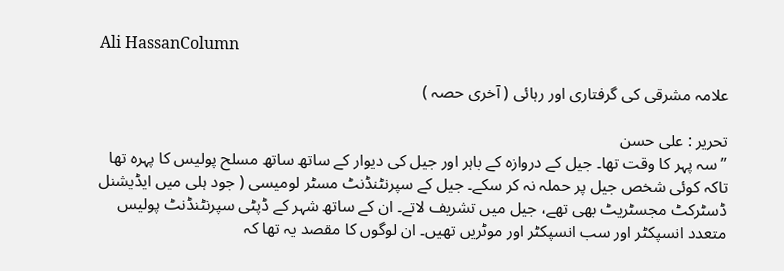Ali HassanColumn

علامہ مشرقی کی گرفتاری اور رہائی ( آخری حصہ )

تحریر : علی حسن
’’ سہ پہر کا وقت تھا۔ جیل کے دروازہ کے باہر اور جیل کی دیوار کے ساتھ ساتھ مسلح پولیس کا پہرہ تھا تاکہ کوئی شخص جیل پر حملہ نہ کر سکے۔ جیل کے سپرنٹنڈنٹ مسٹر لومیسی ( جود ہلی میں ایڈیشنل ڈسٹرکٹ مجسٹریٹ بھی تھے، جیل میں تشریف لاتے۔ ان کے ساتھ شہر کے ڈپٹی سپرنٹنڈنٹ پولیس متعدد انسپکٹر اور سب انسپکٹر اور موٹریں تھیں۔ ان لوگوں کا مقصد یہ تھا کہ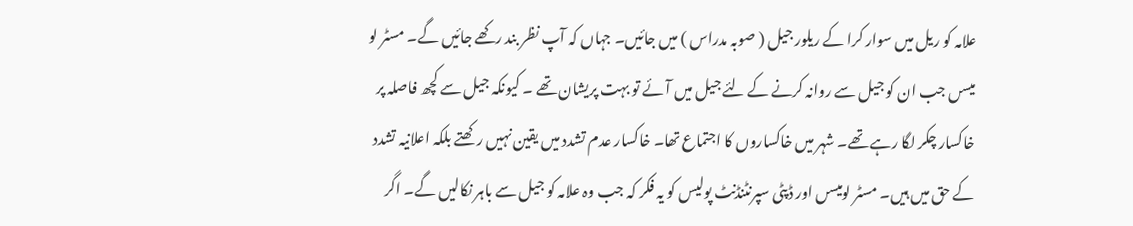علامہ کو ریل میں سوار کرا کے ریلور جیل ( صوبہ مدراس ) میں جائیں۔ جہاں کہ آپ نظر بند رکھے جائیں گے۔ مسٹر لو میسں جب ان کو جیل سے روانہ کرنے کے لئے جیل میں آئے تو بہت پریشان تھے ۔ کیونکہ جیل سے کچھ فاصلہ پر خاکسار چکر لگا رہے تھے۔ شہر میں خاکساروں کا اجتماع تھا۔ خاکسار عدم تشدد میں یقین نہیں رکھتے بلکہ اعلانیہ تشدد کے حق میں ہیں۔ مسٹر لومیسں اور ڈپٹی سپرنٹنڈنٹ پولیس کو یہ فکر کہ جب وہ علامہ کو جیل سے باہر نکالیں گے۔ اگر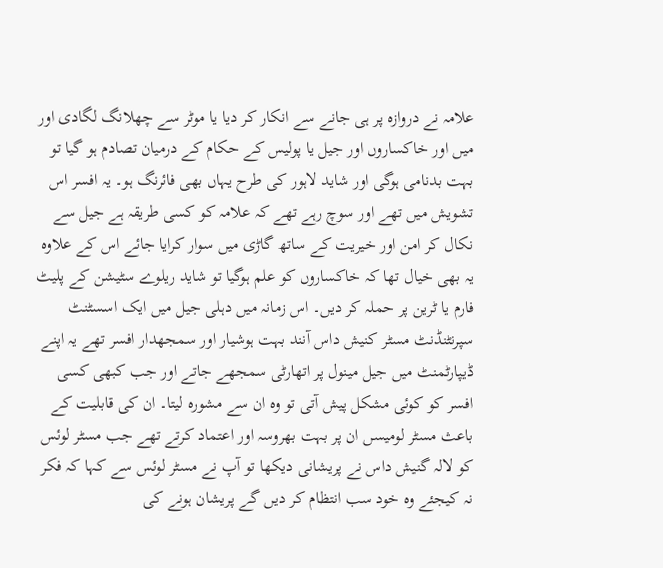علامہ نے دروازہ پر ہی جانے سے انکار کر دیا یا موٹر سے چھلانگ لگادی اور میں اور خاکساروں اور جیل یا پولیس کے حکام کے درمیان تصادم ہو گیا تو بہت بدنامی ہوگی اور شاید لاہور کی طرح یہاں بھی فائرنگ ہو۔ یہ افسر اس تشویش میں تھے اور سوچ رہے تھے کہ علامہ کو کسی طریقہ ہے جیل سے نکال کر امن اور خیریت کے ساتھ گاڑی میں سوار کرایا جائے اس کے علاوہ یہ بھی خیال تھا کہ خاکساروں کو علم ہوگیا تو شاید ریلوے سٹیشن کے پلیٹ فارم یا ٹرین پر حملہ کر دیں۔ اس زمانہ میں دہلی جیل میں ایک اسسٹنٹ سپرنٹنڈنٹ مسٹر کنیش داس آنند بہت ہوشیار اور سمجھدار افسر تھے یہ اپنے ڈیپارٹمنٹ میں جیل مینول پر اتھارٹی سمجھے جاتے اور جب کبھی کسی افسر کو کوئی مشکل پیش آتی تو وہ ان سے مشورہ لیتا۔ ان کی قابلیت کے باعث مسٹر لومیسں ان پر بہت بھروسہ اور اعتماد کرتے تھے جب مسٹر لوئس کو لالہ گنیش داس نے پریشانی دیکھا تو آپ نے مسٹر لوئس سے کہا کہ فکر نہ کیجئے وہ خود سب انتظام کر دیں گے پریشان ہونے کی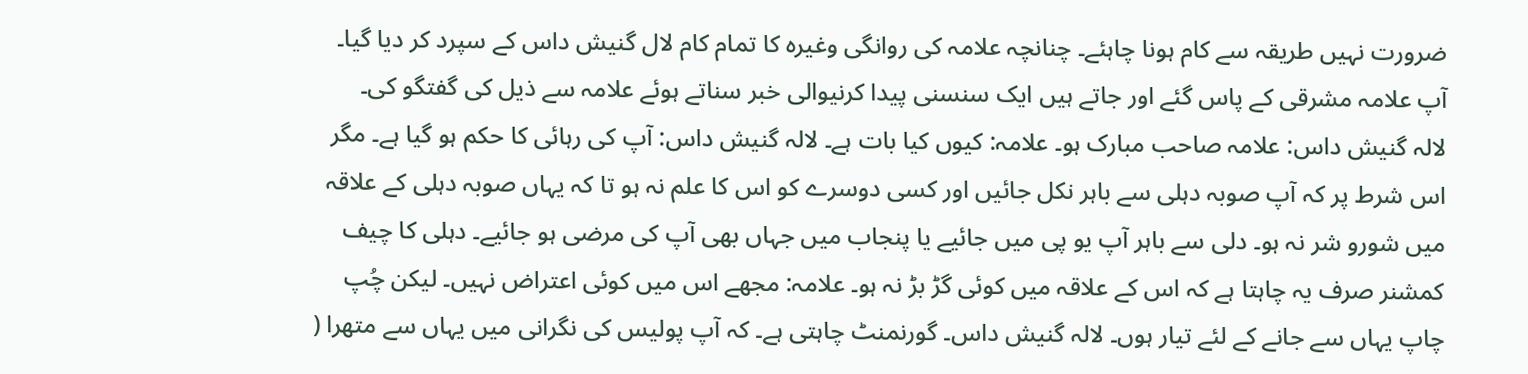ضرورت نہیں طریقہ سے کام ہونا چاہئے۔ چنانچہ علامہ کی روانگی وغیرہ کا تمام کام لال گنیش داس کے سپرد کر دیا گیا۔ آپ علامہ مشرقی کے پاس گئے اور جاتے ہیں ایک سنسنی پیدا کرنیوالی خبر سناتے ہوئے علامہ سے ذیل کی گفتگو کی۔
لالہ گنیش داس: علامہ صاحب مبارک ہو۔ علامہ: کیوں کیا بات ہے۔ لالہ گنیش داس: آپ کی رہائی کا حکم ہو گیا ہے۔ مگر اس شرط پر کہ آپ صوبہ دہلی سے باہر نکل جائیں اور کسی دوسرے کو اس کا علم نہ ہو تا کہ یہاں صوبہ دہلی کے علاقہ میں شورو شر نہ ہو۔ دلی سے باہر آپ یو پی میں جائیے یا پنجاب میں جہاں بھی آپ کی مرضی ہو جائیے۔ دہلی کا چیف کمشنر صرف یہ چاہتا ہے کہ اس کے علاقہ میں کوئی گڑ بڑ نہ ہو۔ علامہ: مجھے اس میں کوئی اعتراض نہیں۔ لیکن چُپ چاپ یہاں سے جانے کے لئے تیار ہوں۔ لالہ گنیش داس۔ گورنمنٹ چاہتی ہے۔ کہ آپ پولیس کی نگرانی میں یہاں سے متھرا (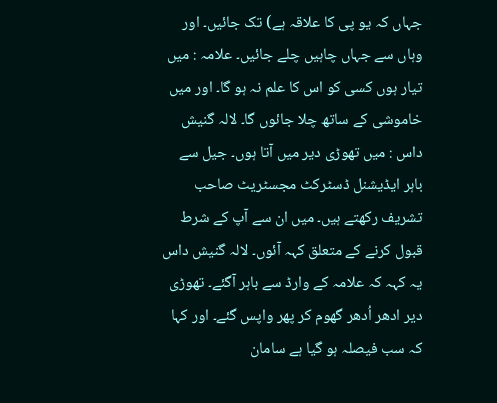جہاں کہ یو پی کا علاقہ ہے) تک جائیں۔ اور وہاں سے جہاں چاہیں چلے جائیں۔ علامہ : میں تیار ہوں کسی کو اس کا علم نہ ہو گا۔ اور میں خاموشی کے ساتھ چلا جائوں گا۔ لالہ گنیش داس : میں تھوڑی دیر میں آتا ہوں۔ جیل سے باہر ایڈیشنل ڈسٹرکٹ مجسٹریٹ صاحب تشریف رکھتے ہیں۔ میں ان سے آپ کے شرط قبول کرنے کے متعلق کہہ آئوں۔ لالہ گنیش داس یہ کہہ کہ علامہ کے وارڈ سے باہر آگئے۔ تھوڑی دیر ادھر اُدھر گھوم کر پھر واپس گئے۔ اور کہا کہ سب فیصلہ ہو گیا ہے سامان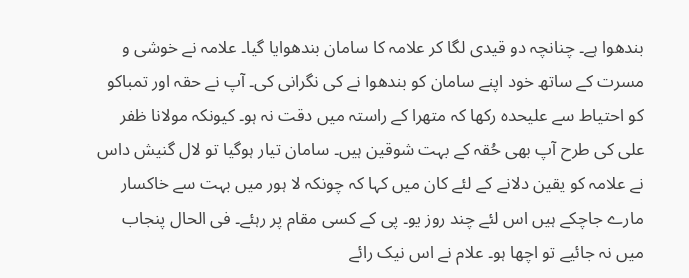بندھوا ہے۔ چنانچہ دو قیدی لگا کر علامہ کا سامان بندھوایا گیا۔ علامہ نے خوشی و مسرت کے ساتھ خود اپنے سامان کو بندھوا نے کی نگرانی کی۔ آپ نے حقہ اور تمباکو کو احتیاط سے علیحدہ رکھا کہ متھرا کے راستہ میں دقت نہ ہو۔ کیونکہ مولانا ظفر علی کی طرح آپ بھی حُقہ کے بہت شوقین ہیں۔ سامان تیار ہوگیا تو لال گنیش داس نے علامہ کو یقین دلانے کے لئے کان میں کہا کہ چونکہ لا ہور میں بہت سے خاکسار مارے جاچکے ہیں اس لئے چند روز یو۔ پی کے کسی مقام پر رہئے۔ فی الحال پنجاب میں نہ جائیے تو اچھا ہو۔ علام نے اس نیک رائے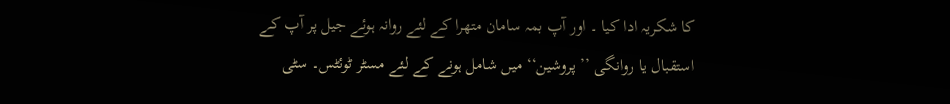کا شکریہ ادا کیا ۔ اور آپ بمہ سامان متھرا کے لئے روانہ ہوئے جیل پر آپ کے استقبال یا روانگی ’’ پروشین‘‘ میں شامل ہونے کے لئے مسٹر ٹوئٹس۔ سٹی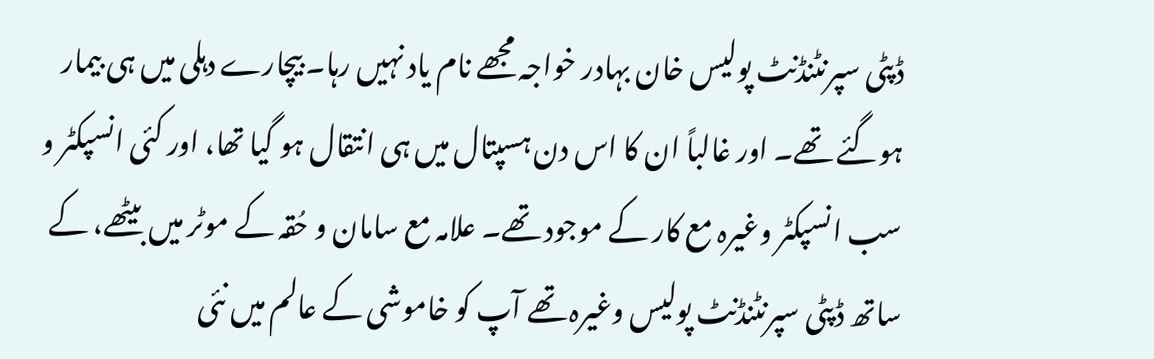ڈپٹی سپرنٹنڈنٹ پولیس خان بہادر خواجہ مجھے نام یاد نہیں رہا۔ بیچارے دہلی میں ہی بیمار ہوگئے تھے۔ اور غالباً ان کا اس دن ہسپتال میں ہی انتقال ہو گیا تھا، اور کئی انسپکٹر و سب انسپکٹر وغیرہ مع کار کے موجود تھے۔ علامہ مع سامان و حُقہ کے موٹر میں بیٹھے، کے ساتھ ڈپٹی سپرنٹنڈنٹ پولیس وغیرہ تھے آپ کو خاموشی کے عالم میں نئی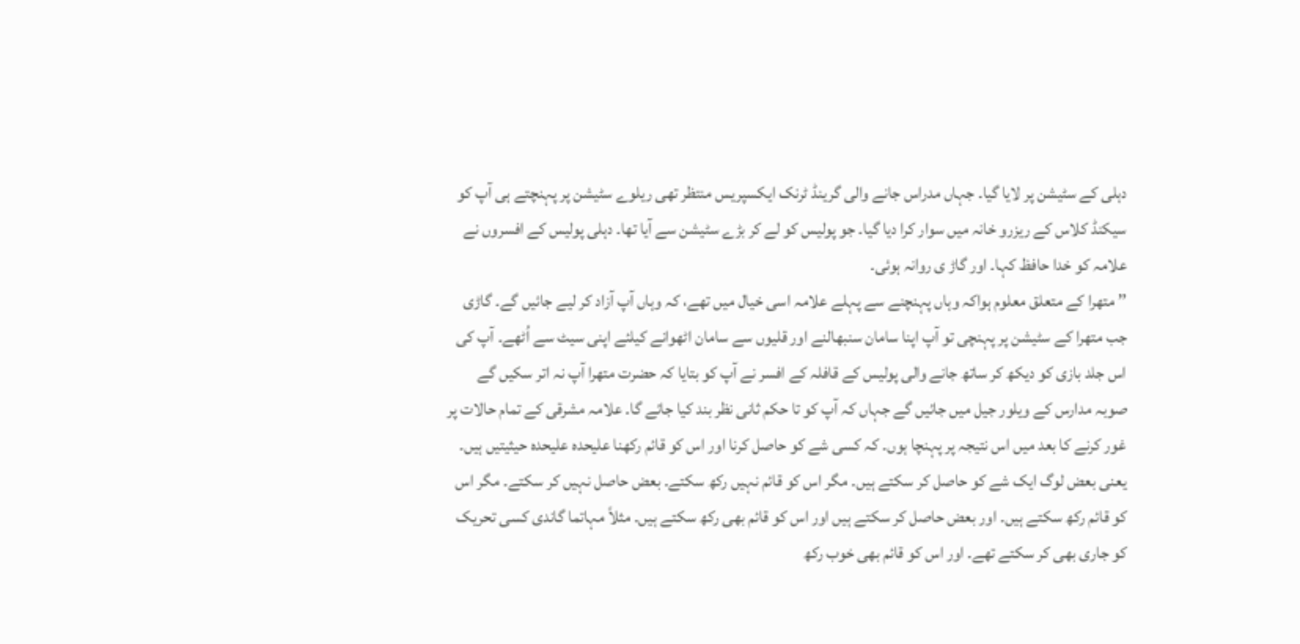دہلی کے سٹیشن پر لایا گیا۔ جہاں مدراس جانے والی گرینڈ ٹرنک ایکسپریس منتظر تھی ریلوے سٹیشن پر پہنچتے ہی آپ کو سیکنڈ کلاس کے ریزرو خانہ میں سوار کرا دیا گیا۔ جو پولیس کو لے کر بڑے سٹیشن سے آیا تھا۔ دہلی پولیس کے افسروں نے علامہ کو خدا حافظ کہا۔ اور گاڑ ی روانہ ہوئی۔
’’ متھرا کے متعلق معلوم ہواکہ وہاں پہنچنے سے پہلے علامہ اسی خیال میں تھے، کہ وہاں آپ آزاد کر لیے جائیں گے۔ گاڑی جب متھرا کے سٹیشن پر پہنچی تو آپ اپنا سامان سنبھالنے اور قلیوں سے سامان اٹھوانے کیلئے اپنی سیٹ سے اُٹھے۔ آپ کی اس جلد بازی کو دیکھ کر ساتھ جانے والی پولیس کے قافلہ کے افسر نے آپ کو بتایا کہ حضرت متھرا آپ نہ اتر سکیں گے صوبہ مدارس کے ویلور جیل میں جائیں گے جہاں کہ آپ کو تا حکم ثانی نظر بند کیا جائے گا۔ علامہ مشرقی کے تمام حالات پر غور کرنے کا بعد میں اس نتیجہ پر پہنچا ہوں۔ کہ کسی شے کو حاصل کرنا اور اس کو قائم رکھنا علیحدہ علیحدہ حیثیتیں ہیں۔ یعنی بعض لوگ ایک شے کو حاصل کر سکتے ہیں۔ مگر اس کو قائم نہیں رکھ سکتے۔ بعض حاصل نہیں کر سکتے۔ مگر اس کو قائم رکھ سکتے ہیں۔ اور بعض حاصل کر سکتے ہیں اور اس کو قائم بھی رکھ سکتے ہیں۔ مثلاً مہاتما گاندی کسی تحریک کو جاری بھی کر سکتے تھے۔ اور اس کو قائم بھی خوب رکھ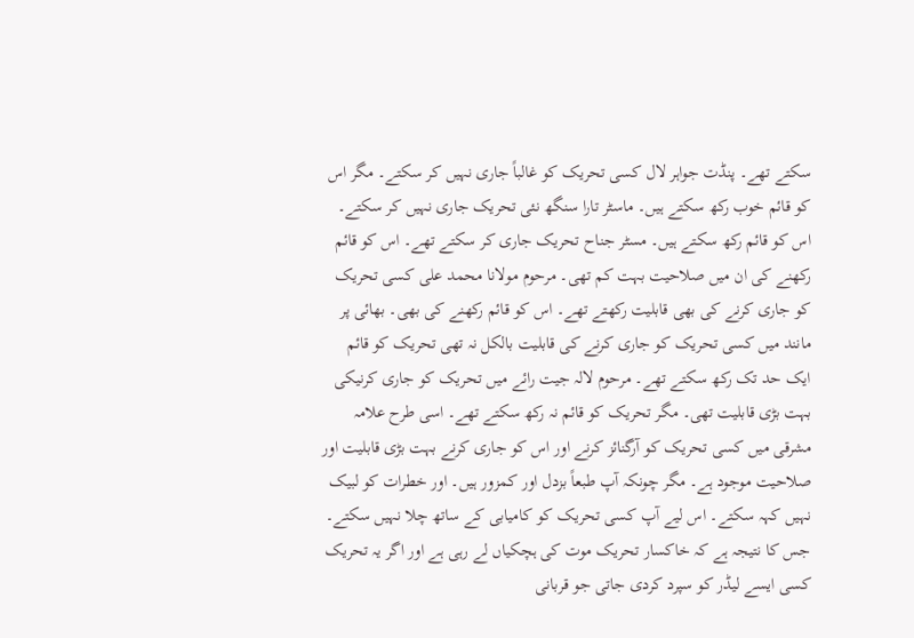سکتے تھے۔ پنڈت جواہر لال کسی تحریک کو غالباً جاری نہیں کر سکتے۔ مگر اس کو قائم خوب رکھ سکتے ہیں۔ ماسٹر تارا سنگھ نئی تحریک جاری نہیں کر سکتے۔ اس کو قائم رکھ سکتے ہیں۔ مسٹر جناح تحریک جاری کر سکتے تھے۔ اس کو قائم رکھنے کی ان میں صلاحیت بہت کم تھی۔ مرحوم مولانا محمد علی کسی تحریک کو جاری کرنے کی بھی قابلیت رکھتے تھے۔ اس کو قائم رکھنے کی بھی۔ بھائی پر مانند میں کسی تحریک کو جاری کرنے کی قابلیت بالکل نہ تھی تحریک کو قائم ایک حد تک رکھ سکتے تھے۔ مرحوم لالہ جیت رائے میں تحریک کو جاری کرنیکی بہت بڑی قابلیت تھی۔ مگر تحریک کو قائم نہ رکھ سکتے تھے۔ اسی طرح علامہ مشرقی میں کسی تحریک کو آرگنائز کرنے اور اس کو جاری کرنے بہت بڑی قابلیت اور صلاحیت موجود ہے۔ مگر چونکہ آپ طبعاً بزدل اور کمزور ہیں۔ اور خطرات کو لبیک نہیں کہہ سکتے۔ اس لیے آپ کسی تحریک کو کامیابی کے ساتھ چلا نہیں سکتے۔ جس کا نتیجہ ہے کہ خاکسار تحریک موت کی ہچکیاں لے رہی ہے اور اگر یہ تحریک کسی ایسے لیڈر کو سپرد کردی جاتی جو قربانی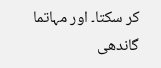کر سکتا۔ اور مہاتما گاندھی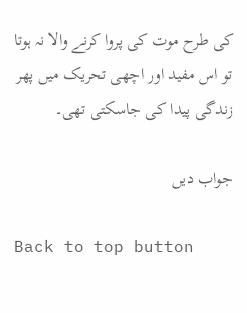کی طرح موت کی پروا کرنے والا نہ ہوتا تو اس مفید اور اچھی تحریک میں پھر زندگی پیدا کی جاسکتی تھی۔

جواب دیں

Back to top button